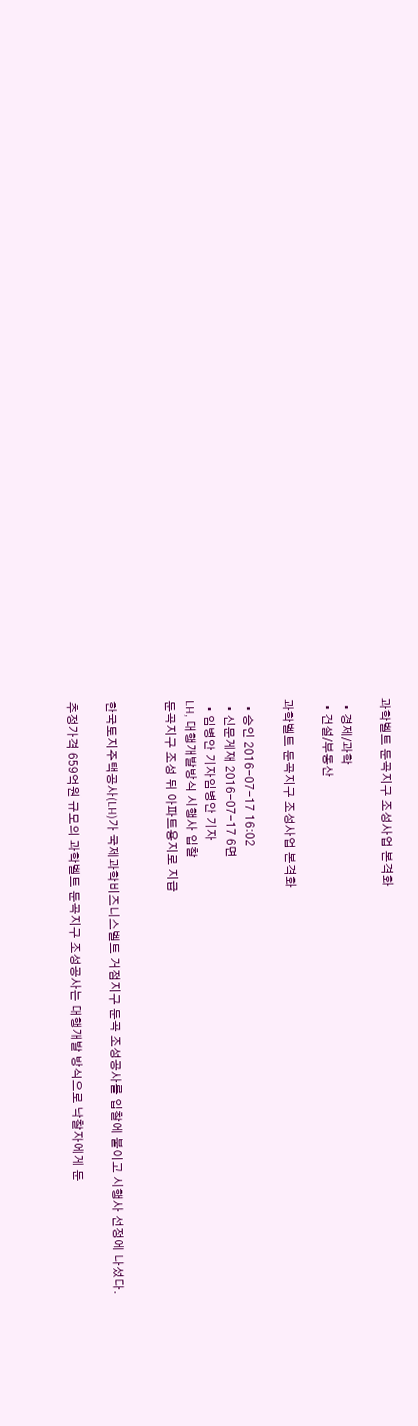과학벨트 둔곡지구 조성사업 본격화

  • 경제/과학
  • 건설/부동산

과학벨트 둔곡지구 조성사업 본격화

  • 승인 2016-07-17 16:02
  • 신문게재 2016-07-17 6면
  • 임병안 기자임병안 기자
LH, 대행개발방식 시행사 입찰
둔곡지구 조성 뒤 아파트용지로 지급


한국토지주택공사(LH)가 국제과학비즈니스벨트 거점지구 둔곡 조성공사를 입찰에 붙이고 시행사 선정에 나섰다.

추정가격 659억원 규모의 과학벨트 둔곡지구 조성공사는 대행개발 방식으로 낙찰자에게 둔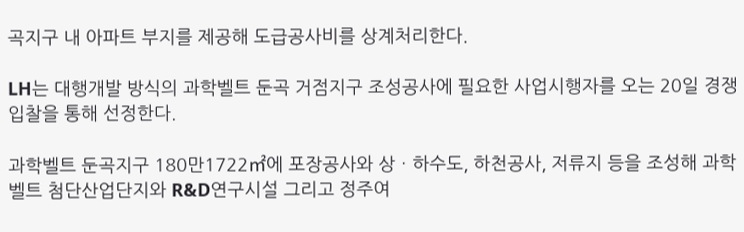곡지구 내 아파트 부지를 제공해 도급공사비를 상계처리한다.

LH는 대행개발 방식의 과학벨트 둔곡 거점지구 조성공사에 필요한 사업시행자를 오는 20일 경쟁입찰을 통해 선정한다.

과학벨트 둔곡지구 180만1722㎡에 포장공사와 상ㆍ하수도, 하천공사, 저류지 등을 조성해 과학벨트 첨단산업단지와 R&D연구시설 그리고 정주여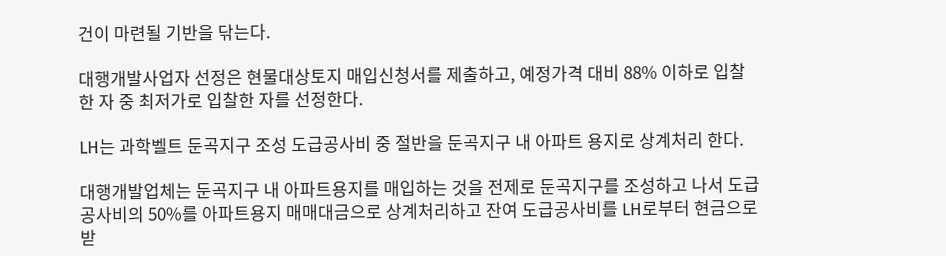건이 마련될 기반을 닦는다.

대행개발사업자 선정은 현물대상토지 매입신청서를 제출하고, 예정가격 대비 88% 이하로 입찰한 자 중 최저가로 입찰한 자를 선정한다.

LH는 과학벨트 둔곡지구 조성 도급공사비 중 절반을 둔곡지구 내 아파트 용지로 상계처리 한다.

대행개발업체는 둔곡지구 내 아파트용지를 매입하는 것을 전제로 둔곡지구를 조성하고 나서 도급공사비의 50%를 아파트용지 매매대금으로 상계처리하고 잔여 도급공사비를 LH로부터 현금으로 받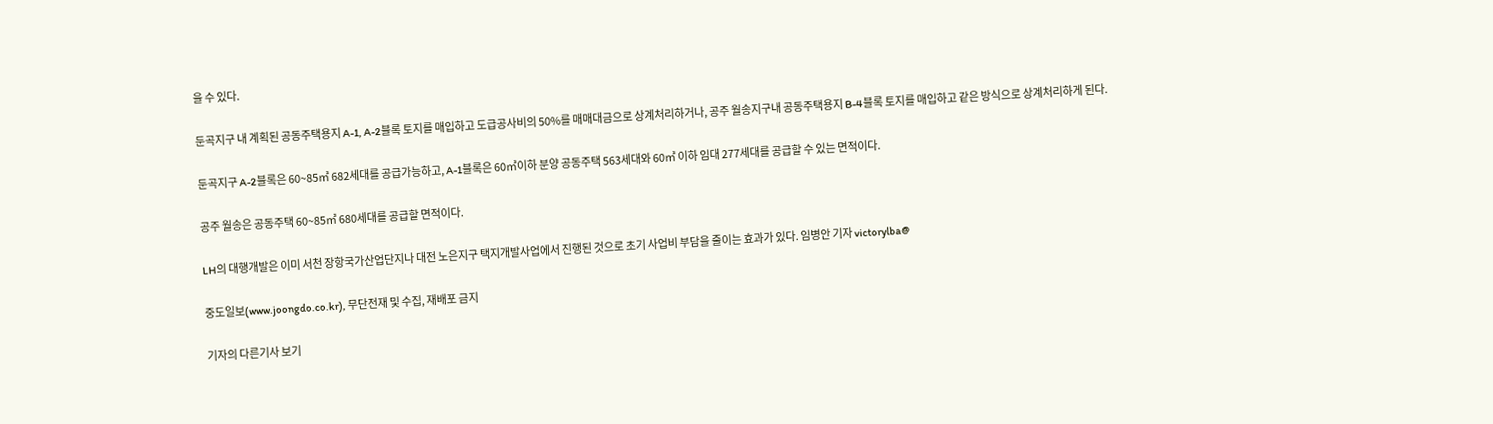을 수 있다.

둔곡지구 내 계획된 공동주택용지 A-1, A-2블록 토지를 매입하고 도급공사비의 50%를 매매대금으로 상계처리하거나, 공주 월송지구내 공동주택용지 B-4블록 토지를 매입하고 같은 방식으로 상계처리하게 된다.

둔곡지구 A-2블록은 60~85㎡ 682세대를 공급가능하고, A-1블록은 60㎡이하 분양 공동주택 563세대와 60㎡ 이하 임대 277세대를 공급할 수 있는 면적이다.

공주 월송은 공동주택 60~85㎡ 680세대를 공급할 면적이다.

LH의 대행개발은 이미 서천 장항국가산업단지나 대전 노은지구 택지개발사업에서 진행된 것으로 초기 사업비 부담을 줄이는 효과가 있다. 임병안 기자 victorylba@

중도일보(www.joongdo.co.kr), 무단전재 및 수집, 재배포 금지

기자의 다른기사 보기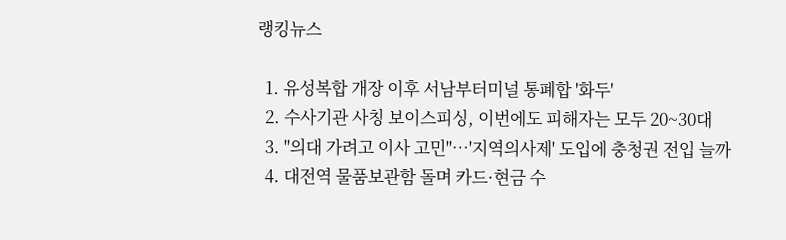랭킹뉴스

  1. 유성복합 개장 이후 서남부터미널 통폐합 '화두'
  2. 수사기관 사칭 보이스피싱, 이번에도 피해자는 모두 20~30대
  3. "의대 가려고 이사 고민"…'지역의사제' 도입에 충청권 전입 늘까
  4. 대전역 물품보관함 돌며 카드·현금 수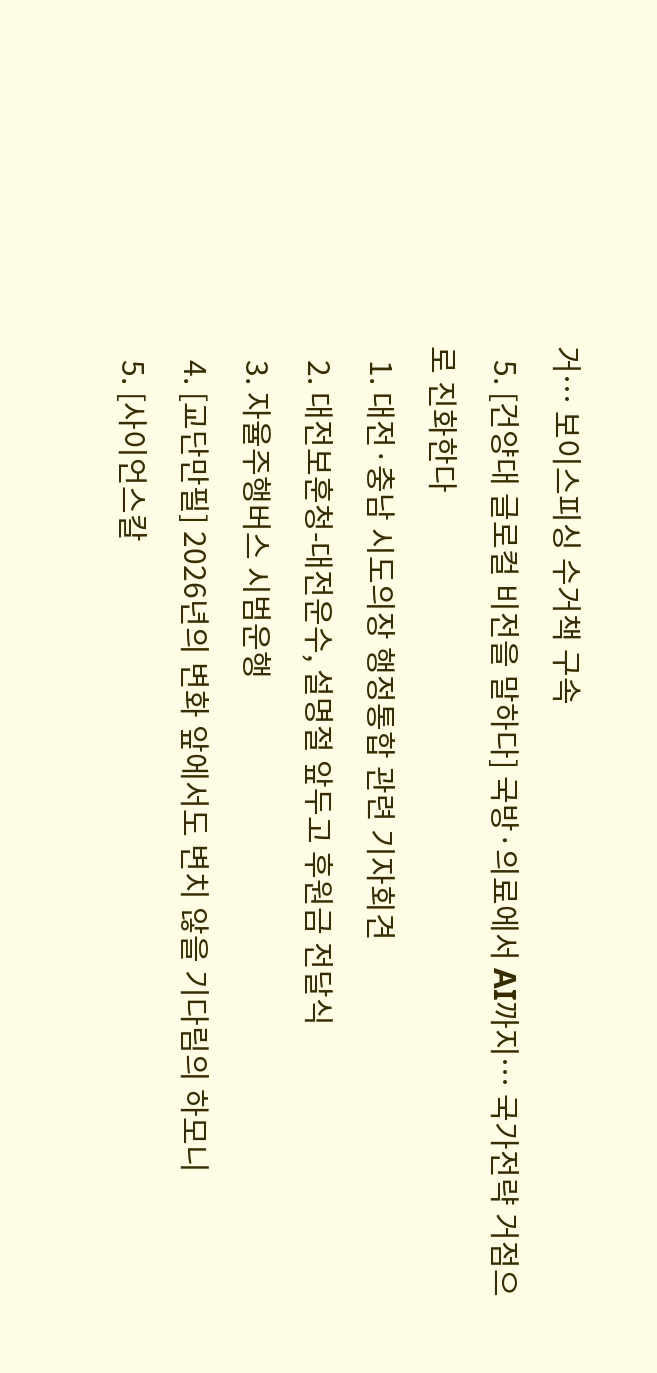거… 보이스피싱 수거책 구속
  5. [건양대 글로컬 비전을 말하다] 국방·의료에서 AI까지… 국가전략 거점으로 진화한다
  1. 대전·충남 시도의장 행정통합 관련 기자회견
  2. 대전보훈청-대전운수, 설명절 앞두고 후원금 전달식
  3. 자율주행버스 시범운행
  4. [교단만필] 2026년의 변화 앞에서도 변치 않을 기다림의 하모니
  5. [사이언스칼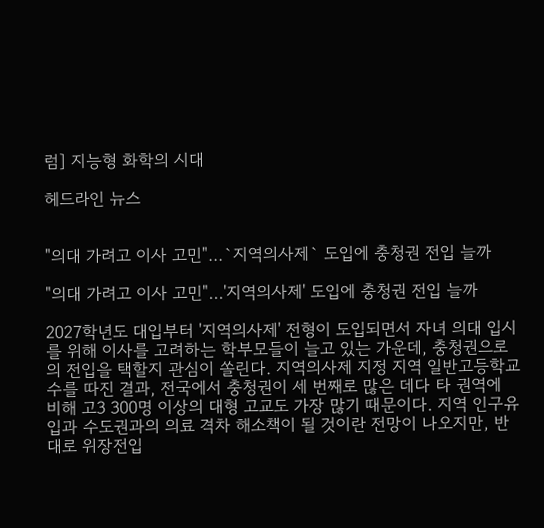럼] 지능형 화학의 시대

헤드라인 뉴스


"의대 가려고 이사 고민"…`지역의사제` 도입에 충청권 전입 늘까

"의대 가려고 이사 고민"…'지역의사제' 도입에 충청권 전입 늘까

2027학년도 대입부터 '지역의사제' 전형이 도입되면서 자녀 의대 입시를 위해 이사를 고려하는 학부모들이 늘고 있는 가운데, 충청권으로의 전입을 택할지 관심이 쏠린다. 지역의사제 지정 지역 일반고등학교 수를 따진 결과, 전국에서 충청권이 세 번째로 많은 데다 타 권역에 비해 고3 300명 이상의 대형 고교도 가장 많기 때문이다. 지역 인구유입과 수도권과의 의료 격차 해소책이 될 것이란 전망이 나오지만, 반대로 위장전입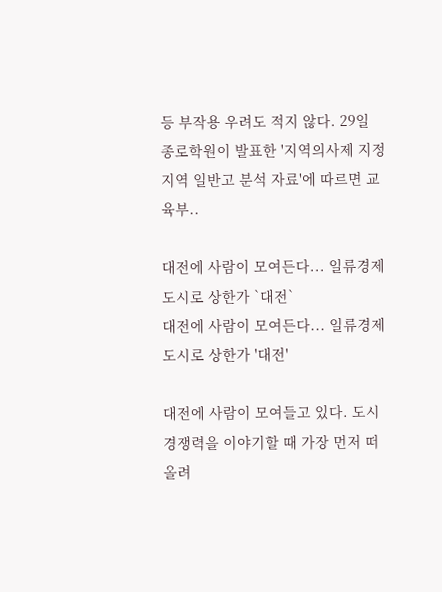등 부작용 우려도 적지 않다. 29일 종로학원이 발표한 '지역의사제 지정 지역 일반고 분석 자료'에 따르면 교육부..

대전에 사람이 모여든다... 일류경제도시로 상한가 `대전`
대전에 사람이 모여든다... 일류경제도시로 상한가 '대전'

대전에 사람이 모여들고 있다. 도시 경쟁력을 이야기할 때 가장 먼저 떠올려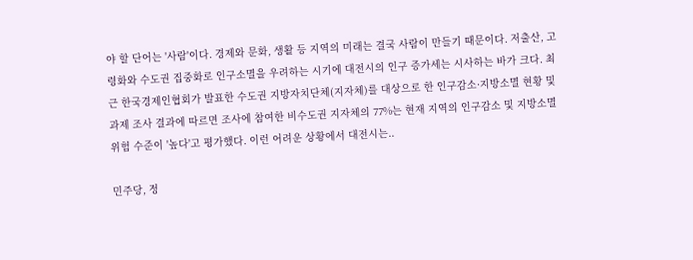야 할 단어는 '사람'이다. 경제와 문화, 생활 등 지역의 미래는 결국 사람이 만들기 때문이다. 저출산, 고령화와 수도권 집중화로 인구소멸을 우려하는 시기에 대전시의 인구 증가세는 시사하는 바가 크다. 최근 한국경제인협회가 발표한 수도권 지방자치단체(지자체)를 대상으로 한 인구감소·지방소멸 현황 및 과제 조사 결과에 따르면 조사에 참여한 비수도권 지자체의 77%는 현재 지역의 인구감소 및 지방소멸 위험 수준이 '높다'고 평가했다. 이런 어려운 상황에서 대전시는..

민주당, 정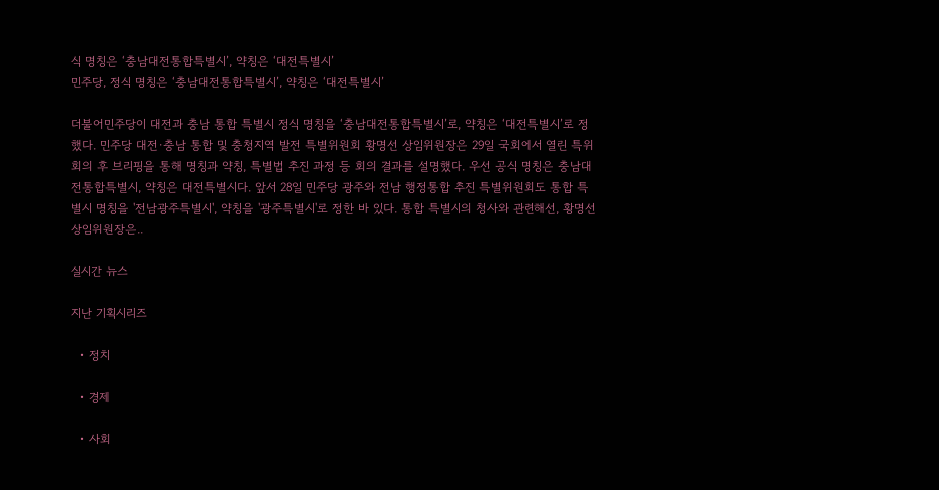식 명칭은 ‘충남대전통합특별시’, 약칭은 ‘대전특별시’
민주당, 정식 명칭은 ‘충남대전통합특별시’, 약칭은 ‘대전특별시’

더불어민주당이 대전과 충남 통합 특별시 정식 명칭을 ‘충남대전통합특별시’로, 약칭은 ‘대전특별시’로 정했다. 민주당 대전·충남 통합 및 충청지역 발전 특별위원회 황명선 상임위원장은 29일 국회에서 열린 특위 회의 후 브리핑을 통해 명칭과 약칭, 특별법 추진 과정 등 회의 결과를 설명했다. 우선 공식 명칭은 충남대전통합특별시, 약칭은 대전특별시다. 앞서 28일 민주당 광주와 전남 행정통합 추진 특별위원회도 통합 특별시 명칭을 '전남광주특별시', 약칭을 '광주특별시'로 정한 바 있다. 통합 특별시의 청사와 관련해선, 황명선 상임위원장은..

실시간 뉴스

지난 기획시리즈

  • 정치

  • 경제

  • 사회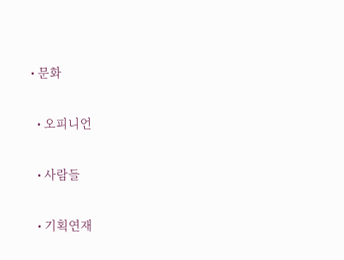• 문화

  • 오피니언

  • 사람들

  • 기획연재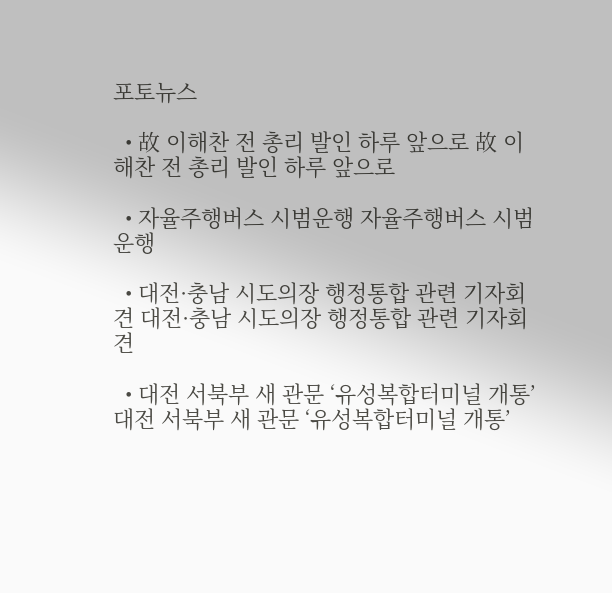포토뉴스

  • 故 이해찬 전 총리 발인 하루 앞으로 故 이해찬 전 총리 발인 하루 앞으로

  • 자율주행버스 시범운행 자율주행버스 시범운행

  • 대전·충남 시도의장 행정통합 관련 기자회견 대전·충남 시도의장 행정통합 관련 기자회견

  • 대전 서북부 새 관문 ‘유성복합터미널 개통’ 대전 서북부 새 관문 ‘유성복합터미널 개통’